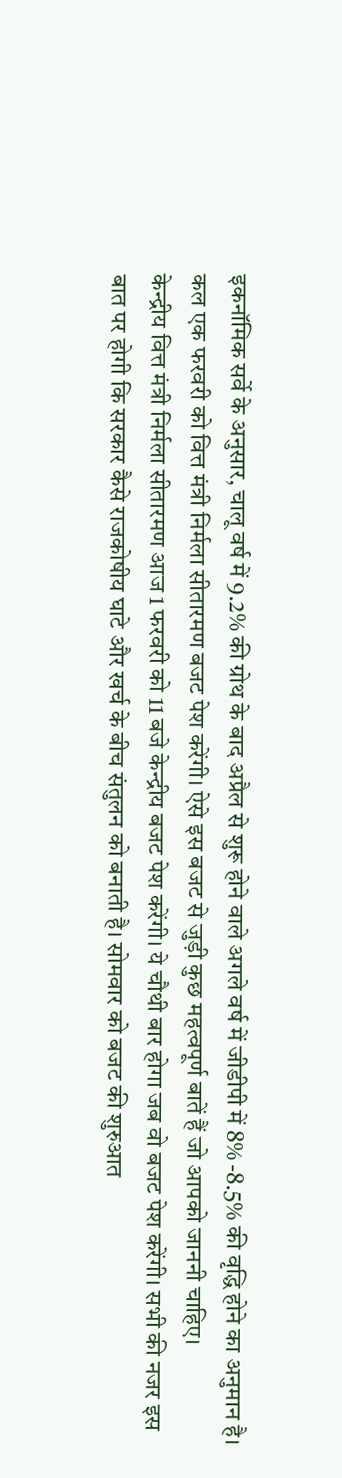इकनॉमिक सर्वे के अनुसार, चालू वर्ष में 9.2% की ग्रोथ के बाद अप्रैल से शुरू होने वाले अगले वर्ष में जीडीपी में 8% -8.5% की वृद्धि होने का अनुमान है। कल एक फरवरी को वित्त मंत्री निर्मला सीतारमण बजट पेश करेंगी। ऐसे इस बजट से जुड़ी कुछ महत्वपूर्ण बातें हैं जो आपको जाननी चाहिए।
केन्द्रीय वित्त मंत्री निर्मला सीतारमण आज 1 फरवरी को 11 बजे केन्द्रीय बजट पेश करेंगी। ये चौथी बार होगा जब वो बजट पेश करेंगी। सभी की नजर इस बात पर होगी कि सरकार कैसे राजकोषीय घाटे और खर्च के बीच संतुलन को बनाती है। सोमवार को बजट की शुरुआत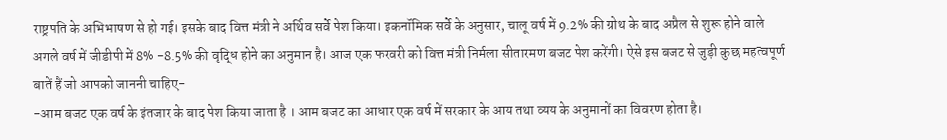राष्ट्रपति के अभिभाषण से हो गई। इसके बाद वित्त मंत्री ने अर्थिव सर्वे पेश किया। इकनॉमिक सर्वे के अनुसार, चालू वर्ष में 9.2% की ग्रोथ के बाद अप्रैल से शुरू होने वाले अगले वर्ष में जीडीपी में 8% -8.5% की वृद्धि होने का अनुमान है। आज एक फरवरी को वित्त मंत्री निर्मला सीतारमण बजट पेश करेंगी। ऐसे इस बजट से जुड़ी कुछ महत्वपूर्ण बातें हैं जो आपको जाननी चाहिए-
-आम बजट एक वर्ष के इंतजार के बाद पेश किया जाता है । आम बजट का आधार एक वर्ष में सरकार के आय तथा व्यय के अनुमानों का विवरण होता है।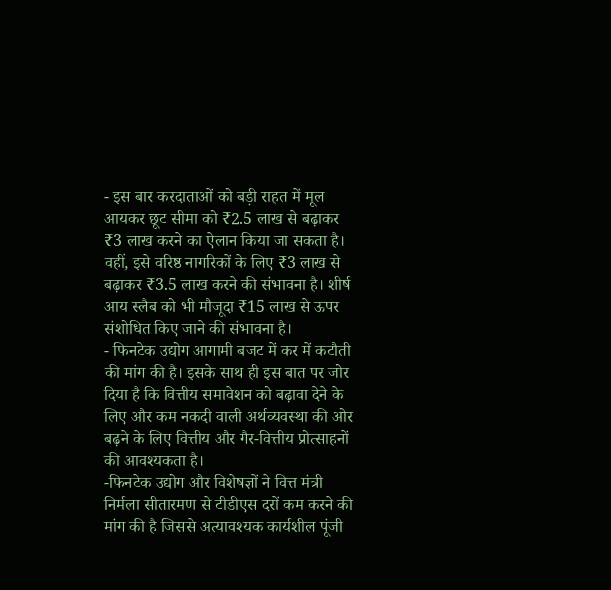- इस बार करदाताओं को बड़ी राहत में मूल आयकर छूट सीमा को ₹2.5 लाख से बढ़ाकर ₹3 लाख करने का ऐलान किया जा सकता है। वहीं, इसे वरिष्ठ नागरिकों के लिए ₹3 लाख से बढ़ाकर ₹3.5 लाख करने की संभावना है। शीर्ष आय स्लैब को भी मौजूदा ₹15 लाख से ऊपर संशोधित किए जाने की संभावना है।
- फिनटेक उद्योग आगामी बजट में कर में कटौती की मांग की है। इसके साथ ही इस बात पर जोर दिया है कि वित्तीय समावेशन को बढ़ावा देने के लिए और कम नकदी वाली अर्थव्यवस्था की ओर बढ़ने के लिए वित्तीय और गैर-वित्तीय प्रोत्साहनों की आवश्यकता है।
-फिनटेक उद्योग और विशेषज्ञों ने वित्त मंत्री निर्मला सीतारमण से टीडीएस दरों कम करने की मांग की है जिससे अत्यावश्यक कार्यशील पूंजी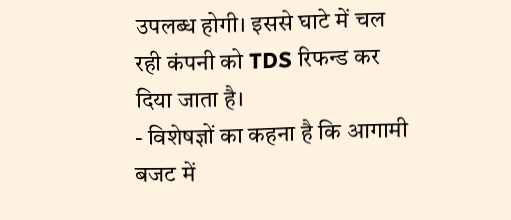उपलब्ध होगी। इससे घाटे में चल रही कंपनी को TDS रिफन्ड कर दिया जाता है।
- विशेषज्ञों का कहना है कि आगामी बजट में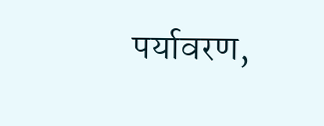पर्यावरण,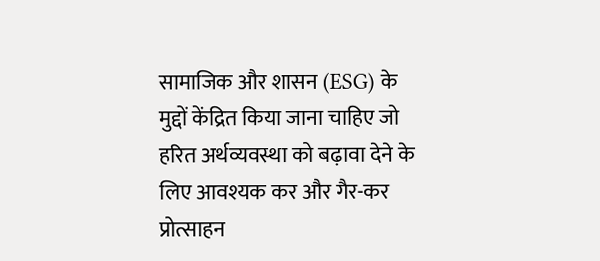सामाजिक और शासन (ESG) के मुद्दों केंद्रित किया जाना चाहिए जो हरित अर्थव्यवस्था को बढ़ावा देने के लिए आवश्यक कर और गैर-कर प्रोत्साहन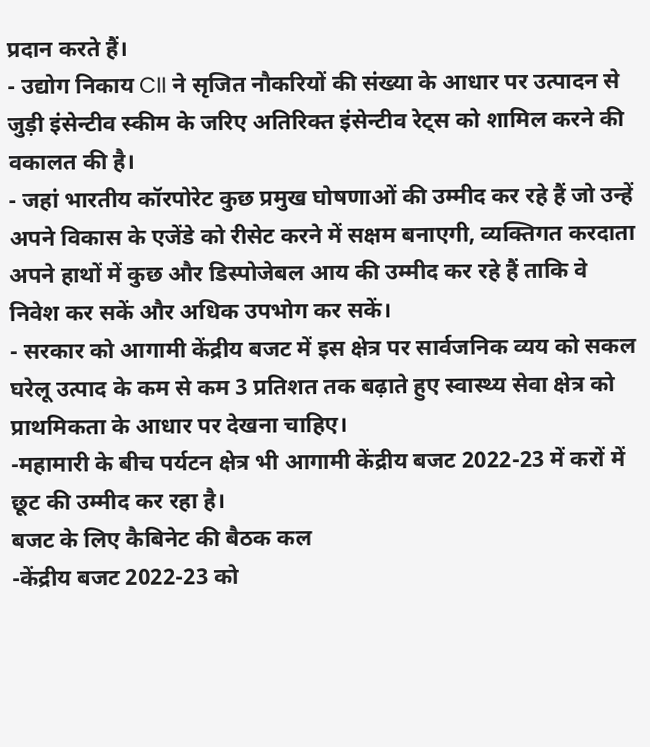प्रदान करते हैं।
- उद्योग निकाय CII ने सृजित नौकरियों की संख्या के आधार पर उत्पादन से जुड़ी इंसेन्टीव स्कीम के जरिए अतिरिक्त इंसेन्टीव रेट्स को शामिल करने की वकालत की है।
- जहां भारतीय कॉरपोरेट कुछ प्रमुख घोषणाओं की उम्मीद कर रहे हैं जो उन्हें अपने विकास के एजेंडे को रीसेट करने में सक्षम बनाएगी, व्यक्तिगत करदाता अपने हाथों में कुछ और डिस्पोजेबल आय की उम्मीद कर रहे हैं ताकि वे निवेश कर सकें और अधिक उपभोग कर सकें।
- सरकार को आगामी केंद्रीय बजट में इस क्षेत्र पर सार्वजनिक व्यय को सकल घरेलू उत्पाद के कम से कम 3 प्रतिशत तक बढ़ाते हुए स्वास्थ्य सेवा क्षेत्र को प्राथमिकता के आधार पर देखना चाहिए।
-महामारी के बीच पर्यटन क्षेत्र भी आगामी केंद्रीय बजट 2022-23 में करों में छूट की उम्मीद कर रहा है।
बजट के लिए कैबिनेट की बैठक कल
-केंद्रीय बजट 2022-23 को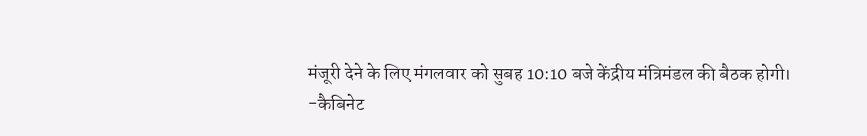मंजूरी देने के लिए मंगलवार को सुबह 10:10 बजे केंद्रीय मंत्रिमंडल की बैठक होगी।
-कैबिनेट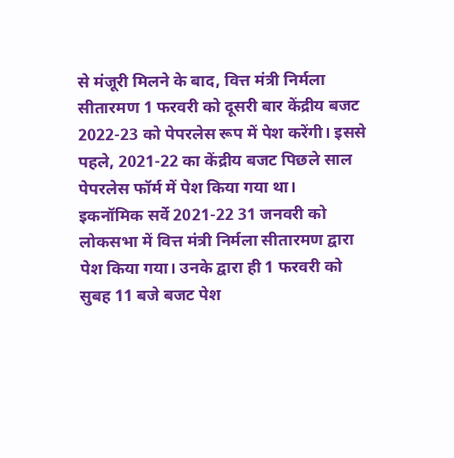से मंजूरी मिलने के बाद, वित्त मंत्री निर्मला सीतारमण 1 फरवरी को दूसरी बार केंद्रीय बजट 2022-23 को पेपरलेस रूप में पेश करेंगी। इससे पहले, 2021-22 का केंद्रीय बजट पिछले साल पेपरलेस फॉर्म में पेश किया गया था।
इकनॉमिक सर्वे 2021-22 31 जनवरी को लोकसभा में वित्त मंत्री निर्मला सीतारमण द्वारा पेश किया गया। उनके द्वारा ही 1 फरवरी को सुबह 11 बजे बजट पेश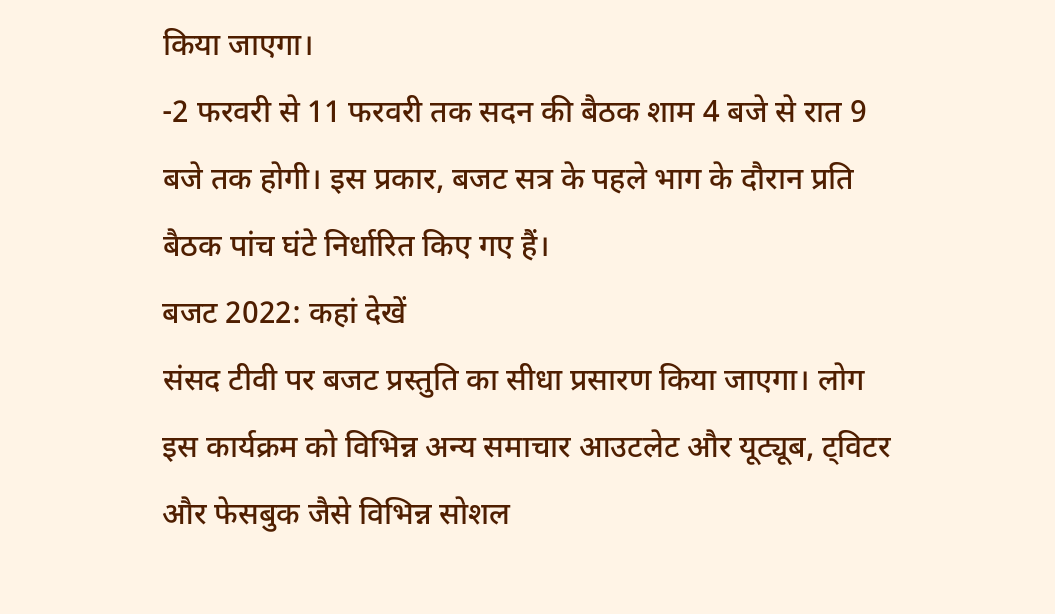किया जाएगा।
-2 फरवरी से 11 फरवरी तक सदन की बैठक शाम 4 बजे से रात 9 बजे तक होगी। इस प्रकार, बजट सत्र के पहले भाग के दौरान प्रति बैठक पांच घंटे निर्धारित किए गए हैं।
बजट 2022: कहां देखें
संसद टीवी पर बजट प्रस्तुति का सीधा प्रसारण किया जाएगा। लोग इस कार्यक्रम को विभिन्न अन्य समाचार आउटलेट और यूट्यूब, ट्विटर और फेसबुक जैसे विभिन्न सोशल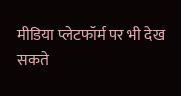मीडिया प्लेटफॉर्म पर भी देख सकते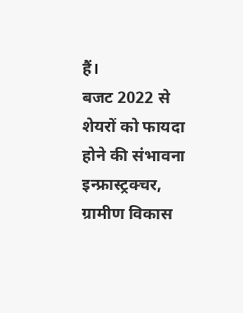हैं।
बजट 2022 से शेयरों को फायदा होने की संभावना
इन्फ्रास्ट्रक्चर, ग्रामीण विकास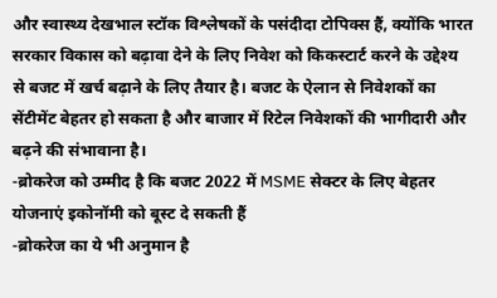और स्वास्थ्य देखभाल स्टॉक विश्लेषकों के पसंदीदा टोपिक्स हैं, क्योंकि भारत सरकार विकास को बढ़ावा देने के लिए निवेश को किकस्टार्ट करने के उद्देश्य से बजट में खर्च बढ़ाने के लिए तैयार है। बजट के ऐलान से निवेशकों का सेंटीमेंट बेहतर हो सकता है और बाजार में रिटेल निवेशकों की भागीदारी और बढ़ने की संभावाना है।
-ब्रोकरेज को उम्मीद है कि बजट 2022 में MSME सेक्टर के लिए बेहतर योजनाएं इकोनॉमी को बूस्ट दे सकती हैं
-ब्रोकरेज का ये भी अनुमान है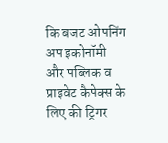कि बजट ओपनिंग अप इकोनॉमी और पब्लिक व प्राइवेट कैपेक्स के लिए की ट्रिगर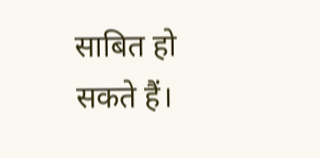साबित हो सकते हैं।